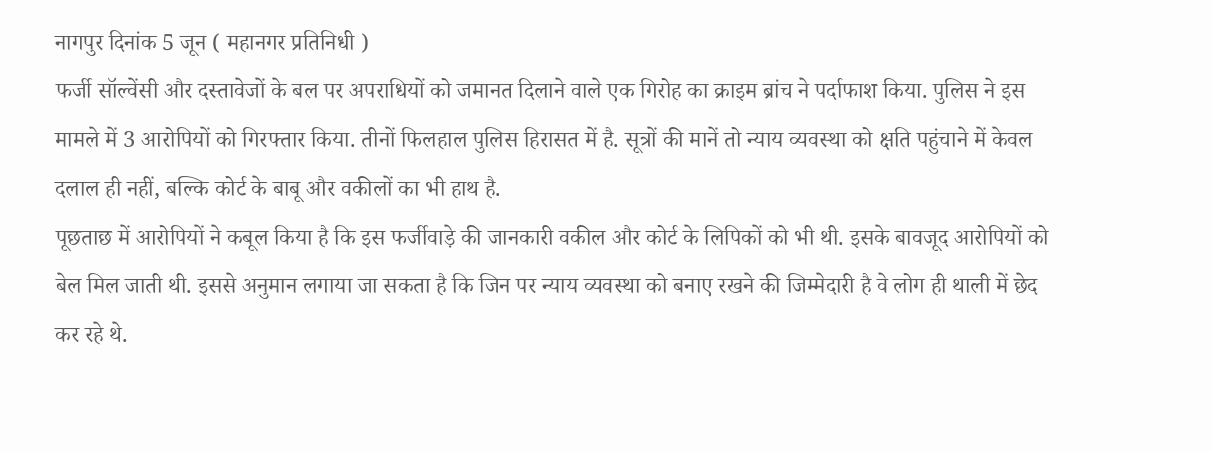नागपुर दिनांक 5 जून ( महानगर प्रतिनिधी )
फर्जी सॉल्वेंसी और दस्तावेजों के बल पर अपराधियों को जमानत दिलाने वाले एक गिरोह का क्राइम ब्रांच ने पर्दाफाश किया. पुलिस ने इस मामले में 3 आरोपियों को गिरफ्तार किया. तीनों फिलहाल पुलिस हिरासत में है. सूत्रों की मानें तो न्याय व्यवस्था को क्षति पहुंचाने में केवल दलाल ही नहीं, बल्कि कोर्ट के बाबू और वकीलों का भी हाथ है.
पूछताछ में आरोपियों ने कबूल किया है कि इस फर्जीवाड़े की जानकारी वकील और कोर्ट के लिपिकों को भी थी. इसके बावजूद आरोपियों को बेल मिल जाती थी. इससे अनुमान लगाया जा सकता है कि जिन पर न्याय व्यवस्था को बनाए रखने की जिम्मेदारी है वे लोग ही थाली में छेद कर रहे थे.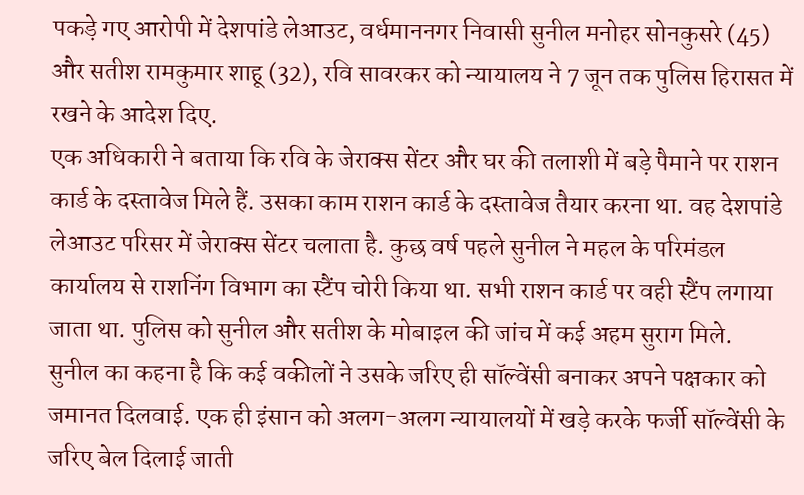पकड़े गए आरोपी में देशपांडे लेआउट, वर्धमाननगर निवासी सुनील मनोहर सोनकुसरे (45) और सतीश रामकुमार शाहू (32), रवि सावरकर को न्यायालय ने 7 जून तक पुलिस हिरासत में रखने के आदेश दिए.
एक अधिकारी ने बताया कि रवि के जेराक्स सेंटर और घर की तलाशी में बड़े पैमाने पर राशन कार्ड के दस्तावेज मिले हैं. उसका काम राशन कार्ड के दस्तावेज तैयार करना था. वह देशपांडे लेआउट परिसर में जेराक्स सेंटर चलाता है. कुछ वर्ष पहले सुनील ने महल के परिमंडल कार्यालय से राशनिंग विभाग का स्टैंप चोरी किया था. सभी राशन कार्ड पर वही स्टैंप लगाया जाता था. पुलिस को सुनील और सतीश के मोबाइल की जांच में कई अहम सुराग मिले.
सुनील का कहना है कि कई वकीलों ने उसके जरिए ही सॉल्वेंसी बनाकर अपने पक्षकार को जमानत दिलवाई. एक ही इंसान को अलग-अलग न्यायालयों में खड़े करके फर्जी सॉल्वेंसी के जरिए बेल दिलाई जाती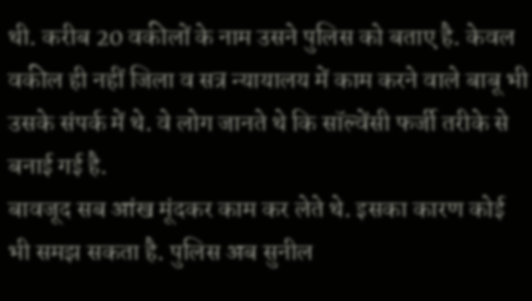थी. करीब 20 वकीलों के नाम उसने पुलिस को बताए है. केवल वकील ही नहीं जिला व सत्र न्यायालय में काम करने वाले बाबू भी उसके संपर्क में थे. वे लोग जानते थे कि सॉल्वेंसी फर्जी तरीके से बनाई गई है.
बावजूद सब आंख मूंदकर काम कर लेते थे. इसका कारण कोई भी समझ सकता है. पुलिस अब सुनील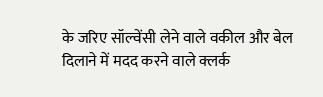के जरिए सॉल्वेंसी लेने वाले वकील और बेल दिलाने में मदद करने वाले क्लर्क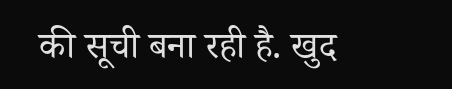की सूची बना रही है. खुद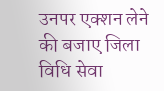उनपर एक्शन लेने की बजाए जिला विधि सेवा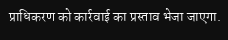प्राधिकरण को कार्रवाई का प्रस्ताव भेजा जाएगा.